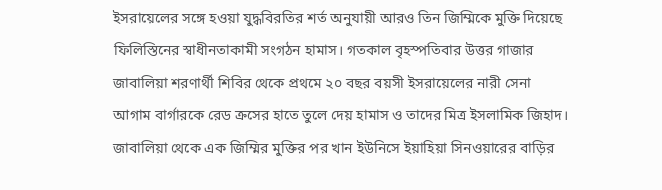ইসরায়েলের সঙ্গে হওয়া যুদ্ধবিরতির শর্ত অনুযায়ী আরও তিন জিম্মিকে মুক্তি দিয়েছে ফিলিস্তিনের স্বাধীনতাকামী সংগঠন হামাস। গতকাল বৃহস্পতিবার উত্তর গাজার জাবালিয়া শরণার্থী শিবির থেকে প্রথমে ২০ বছর বয়সী ইসরায়েলের নারী সেনা আগাম বার্গারকে রেড ক্রসের হাতে তুলে দেয় হামাস ও তাদের মিত্র ইসলামিক জিহাদ। জাবালিয়া থেকে এক জিম্মির মুক্তির পর খান ইউনিসে ইয়াহিয়া সিনওয়ারের বাড়ির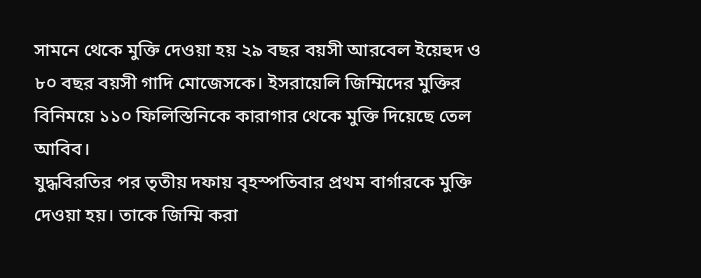সামনে থেকে মুক্তি দেওয়া হয় ২৯ বছর বয়সী আরবেল ইয়েহুদ ও ৮০ বছর বয়সী গাদি মোজেসকে। ইসরায়েলি জিম্মিদের মুক্তির বিনিময়ে ১১০ ফিলিস্তিনিকে কারাগার থেকে মুক্তি দিয়েছে তেল আবিব।
যুদ্ধবিরতির পর তৃতীয় দফায় বৃহস্পতিবার প্রথম বার্গারকে মুক্তি দেওয়া হয়। তাকে জিম্মি করা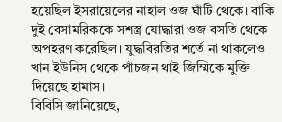হয়েছিল ইসরায়েলের নাহাল ওজ ঘাঁটি থেকে। বাকি দুই বেসামরিককে সশস্ত্র যোদ্ধারা ওজ বসতি থেকে অপহরণ করেছিল। যুদ্ধবিরতির শর্তে না থাকলেও খান ইউনিস থেকে পাঁচজন থাই জিম্মিকে মুক্তি দিয়েছে হামাস।
বিবিসি জানিয়েছে,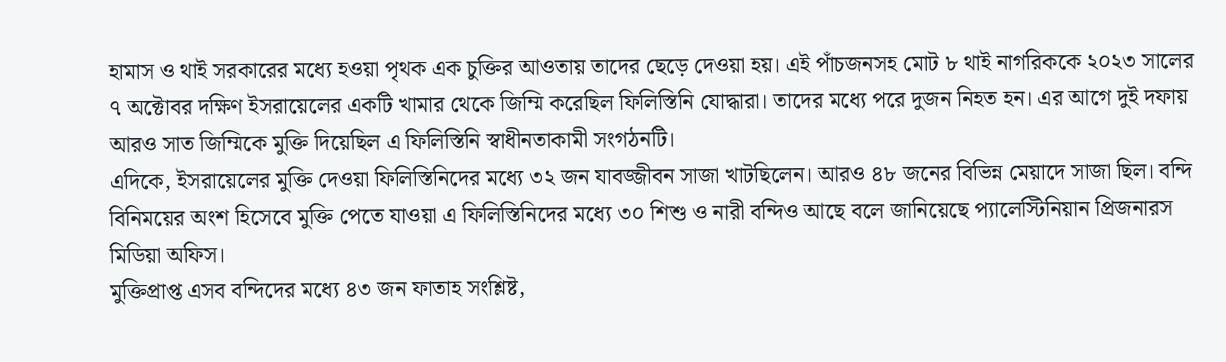হামাস ও থাই সরকারের মধ্যে হওয়া পৃথক এক চুক্তির আওতায় তাদের ছেড়ে দেওয়া হয়। এই পাঁচজনসহ মোট ৮ থাই নাগরিককে ২০২৩ সালের ৭ অক্টোবর দক্ষিণ ইসরায়েলের একটি খামার থেকে জিম্মি করেছিল ফিলিস্তিনি যোদ্ধারা। তাদের মধ্যে পরে দুজন নিহত হন। এর আগে দুই দফায় আরও সাত জিম্মিকে মুক্তি দিয়েছিল এ ফিলিস্তিনি স্বাধীনতাকামী সংগঠনটি।
এদিকে, ইসরায়েলের মুক্তি দেওয়া ফিলিস্তিনিদের মধ্যে ৩২ জন যাবজ্জীবন সাজা খাটছিলেন। আরও ৪৮ জনের বিভিন্ন মেয়াদে সাজা ছিল। বন্দি বিনিময়ের অংশ হিসেবে মুক্তি পেতে যাওয়া এ ফিলিস্তিনিদের মধ্যে ৩০ শিশু ও নারী বন্দিও আছে বলে জানিয়েছে প্যালেস্টিনিয়ান প্রিজনারস মিডিয়া অফিস।
মুক্তিপ্রাপ্ত এসব বন্দিদের মধ্যে ৪৩ জন ফাতাহ সংশ্লিষ্ট,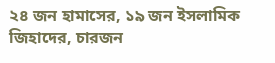২৪ জন হামাসের, ১৯ জন ইসলামিক জিহাদের, চারজন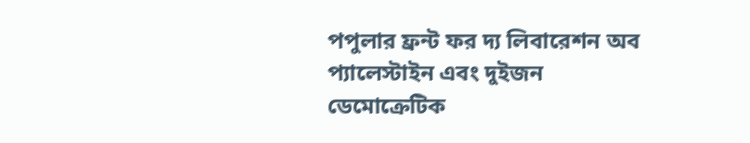পপুলার ফ্রন্ট ফর দ্য লিবারেশন অব প্যালেস্টাইন এবং দুইজন ডেমোক্রেটিক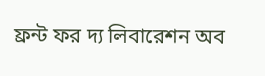ফ্রন্ট ফর দ্য লিবারেশন অব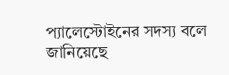প্যালেস্টোইনের সদস্য বলে জানিয়েছে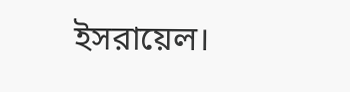ইসরায়েল।